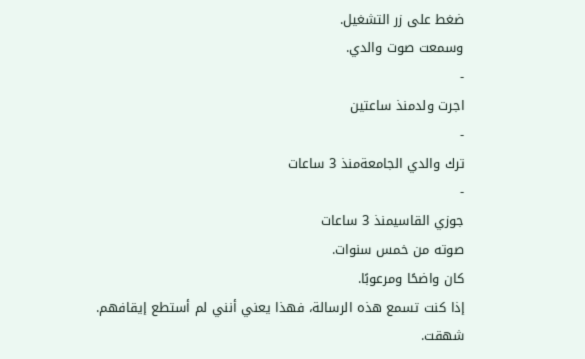ضغط على زر التشغيل.
وسمعت صوت والدي.
-
اجرت ولدمنذ ساعتين
-
ترك والدي الجامعةمنذ 3 ساعات
-
جوزي القاسيمنذ 3 ساعات
صوته من خمس سنوات.
كان واضحًا ومرعوبًا.
إذا كنت تسمع هذه الرسالة، فهذا يعني أنني لم أستطع إيقافهم.
شهقت.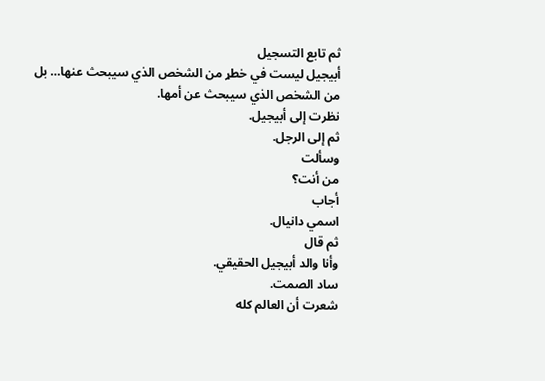ثم تابع التسجيل
أبيجيل ليست في خطړ من الشخص الذي سيبحث عنها… بل من الشخص الذي سيبحث عن أمها.
نظرت إلى أبيجيل.
ثم إلى الرجل.
وسألت
من أنت؟
أجاب
اسمي دانيال.
ثم قال
وأنا والد أبيجيل الحقيقي.
ساد الصمت.
شعرت أن العالم كله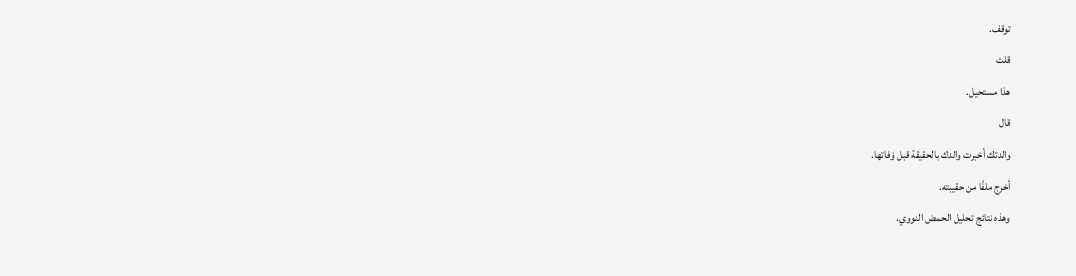توقف.
قلت
هذا مستحيل.
قال
والدتك أخبرت والدك بالحقيقة قبل ۏفاتها.
أخرج ملفًا من حقيبته.
وهذه نتائج تحليل الحمض النووي.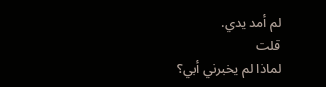لم أمد يدي.
قلت
لماذا لم يخبرني أبي؟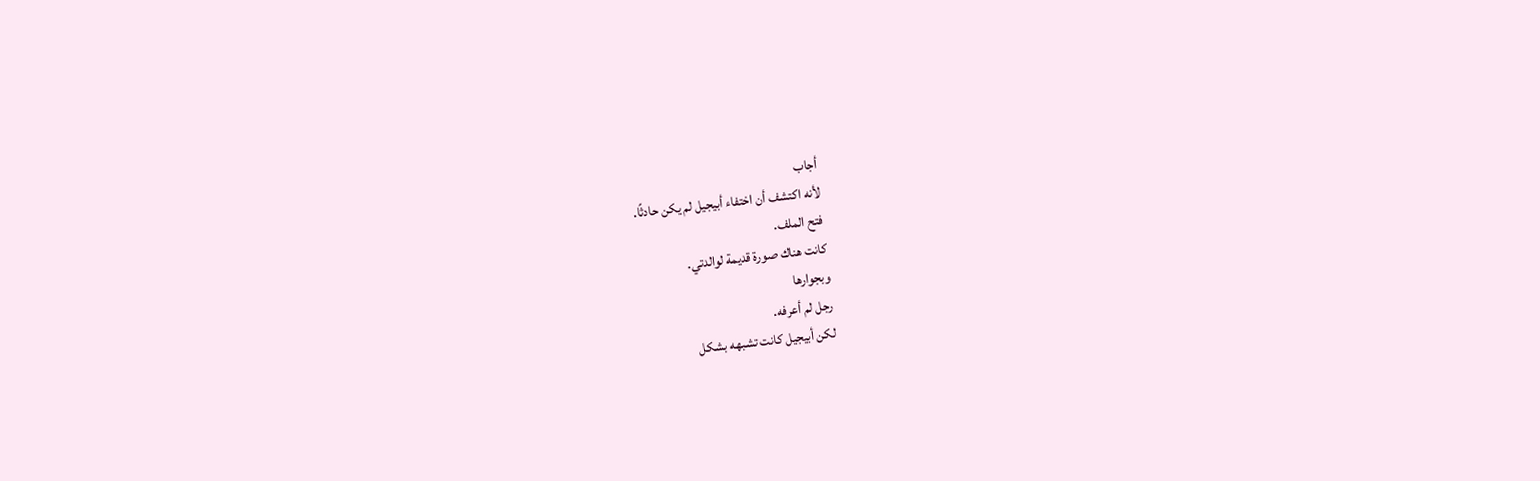أجاب
لأنه اكتشف أن اختفاء أبيجيل لم يكن حادثًا.
فتح الملف.
كانت هناك صورة قديمة لوالدتي.
وبجوارها
رجل لم أعرفه.
لكن أبيجيل كانت تشبهه بشكل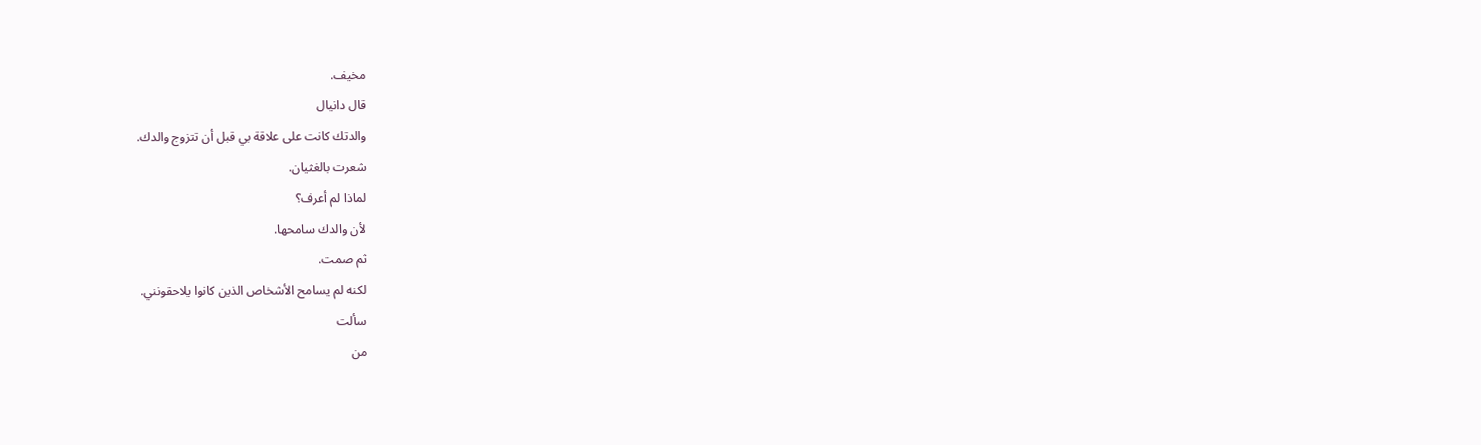مخيف.
قال دانيال
والدتك كانت على علاقة بي قبل أن تتزوج والدك.
شعرت بالغثيان.
لماذا لم أعرف؟
لأن والدك سامحها.
ثم صمت.
لكنه لم يسامح الأشخاص الذين كانوا يلاحقونني.
سألت
من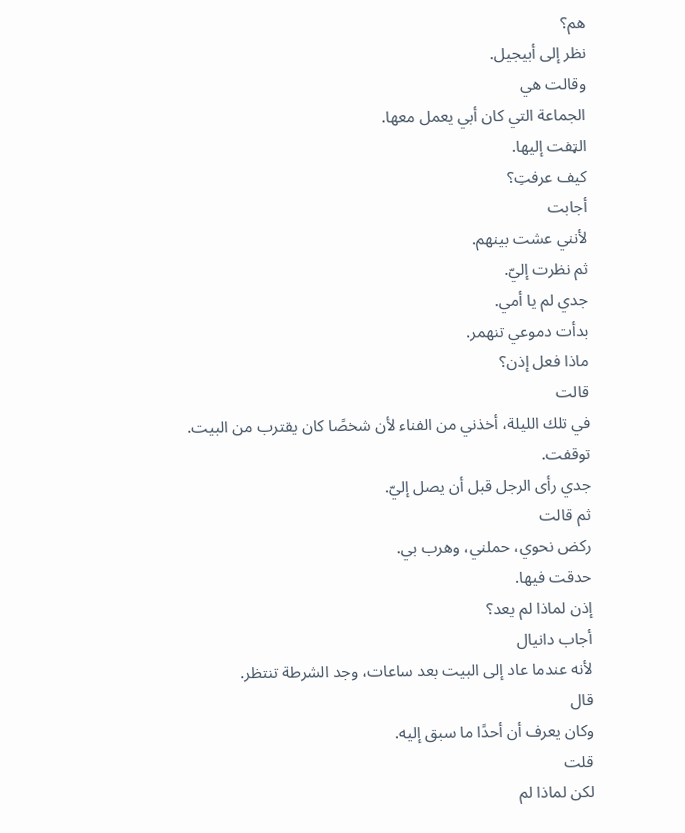هم؟
نظر إلى أبيجيل.
وقالت هي
الجماعة التي كان أبي يعمل معها.
الټفت إليها.
كيف عرفتِ؟
أجابت
لأنني عشت بينهم.
ثم نظرت إليّ.
جدي لم يا أمي.
بدأت دموعي تنهمر.
ماذا فعل إذن؟
قالت
في تلك الليلة، أخذني من الفناء لأن شخصًا كان يقترب من البيت.
توقفت.
جدي رأى الرجل قبل أن يصل إليّ.
ثم قالت
ركض نحوي، حملني، وهرب بي.
حدقت فيها.
إذن لماذا لم يعد؟
أجاب دانيال
لأنه عندما عاد إلى البيت بعد ساعات، وجد الشرطة تنتظر.
قال
وكان يعرف أن أحدًا ما سبق إليه.
قلت
لكن لماذا لم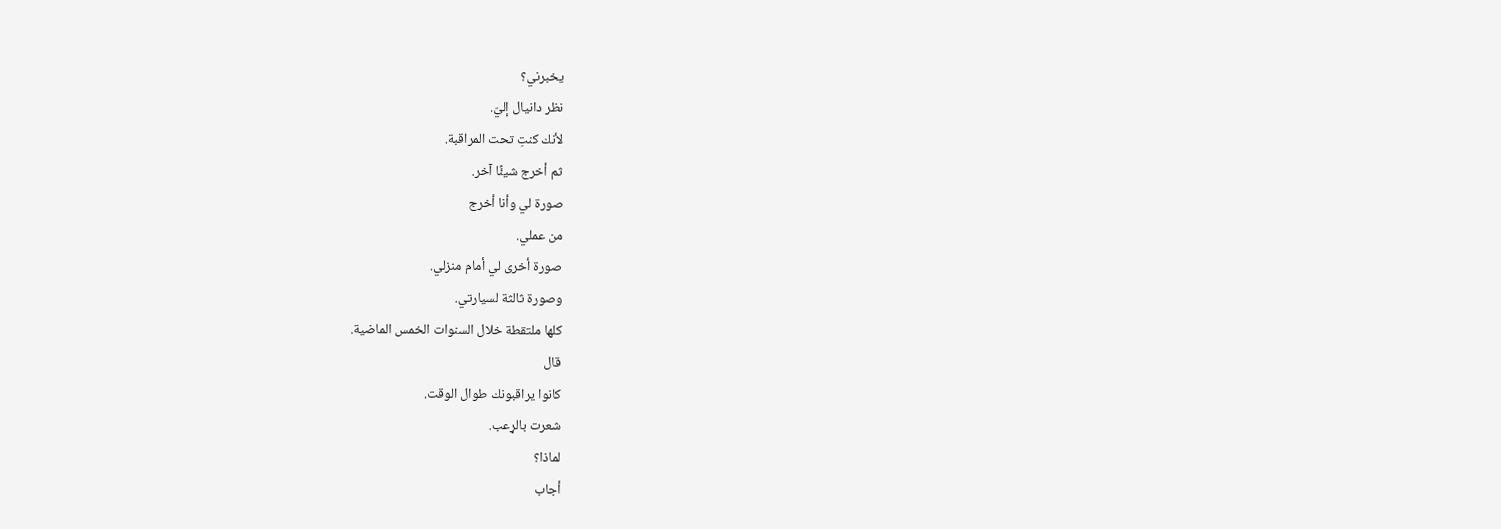يخبرني؟
نظر دانيال إليّ.
لأنك كنتِ تحت المراقبة.
ثم أخرج شيئًا آخر.
صورة لي وأنا أخرج
من عملي.
صورة أخرى لي أمام منزلي.
وصورة ثالثة لسيارتي.
كلها ملتقطة خلال السنوات الخمس الماضية.
قال
كانوا يراقبونك طوال الوقت.
شعرت بالړعب.
لماذا؟
أجاب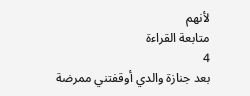لأنهم
متابعة القراءة
4
بعد جنازة والدي أوقفتني ممرضة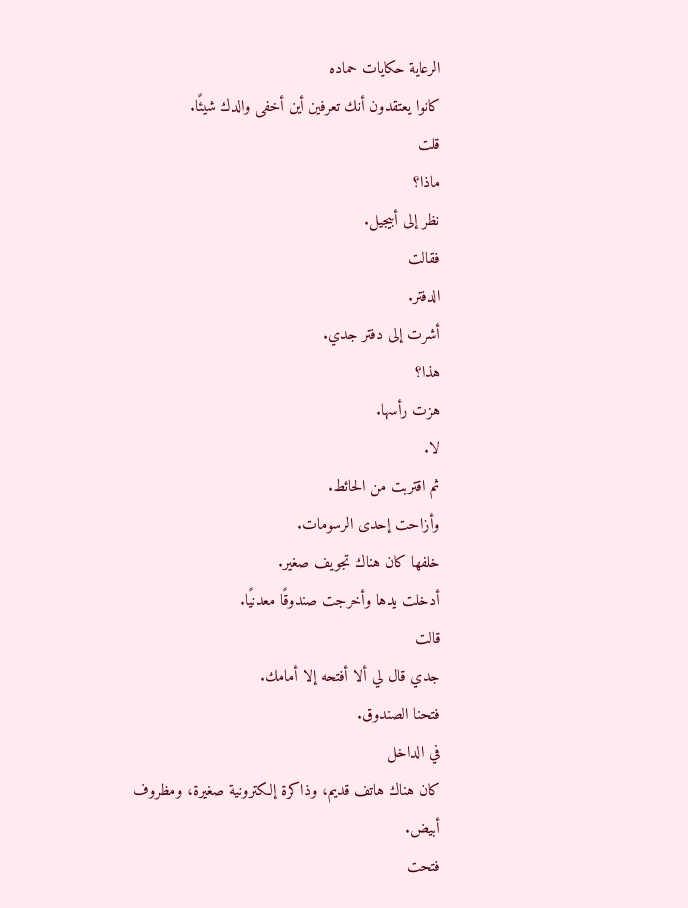الرعاية حكايات حماده
كانوا يعتقدون أنك تعرفين أين أخفى والدك شيئًا.
قلت
ماذا؟
نظر إلى أبيجيل.
فقالت
الدفتر.
أشرت إلى دفتر جدي.
هذا؟
هزت رأسها.
لا.
ثم اقتربت من الحائط.
وأزاحت إحدى الرسومات.
خلفها كان هناك تجويف صغير.
أدخلت يدها وأخرجت صندوقًا معدنيًا.
قالت
جدي قال لي ألا أفتحه إلا أمامك.
فتحنا الصندوق.
في الداخل
كان هناك هاتف قديم، وذاكرة إلكترونية صغيرة، ومظروف أبيض.
فتحت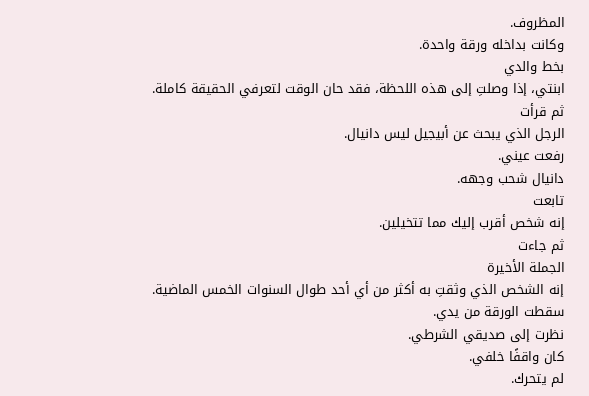المظروف.
وكانت بداخله ورقة واحدة.
بخط والدي
ابنتي، إذا وصلتِ إلى هذه اللحظة، فقد حان الوقت لتعرفي الحقيقة كاملة.
ثم قرأت
الرجل الذي يبحث عن أبيجيل ليس دانيال.
رفعت عيني.
دانيال شحب وجهه.
تابعت
إنه شخص أقرب إليك مما تتخيلين.
ثم جاءت
الجملة الأخيرة
إنه الشخص الذي وثقتِ به أكثر من أي أحد طوال السنوات الخمس الماضية.
سقطت الورقة من يدي.
نظرت إلى صديقي الشرطي.
كان واقفًا خلفي.
لم يتحرك.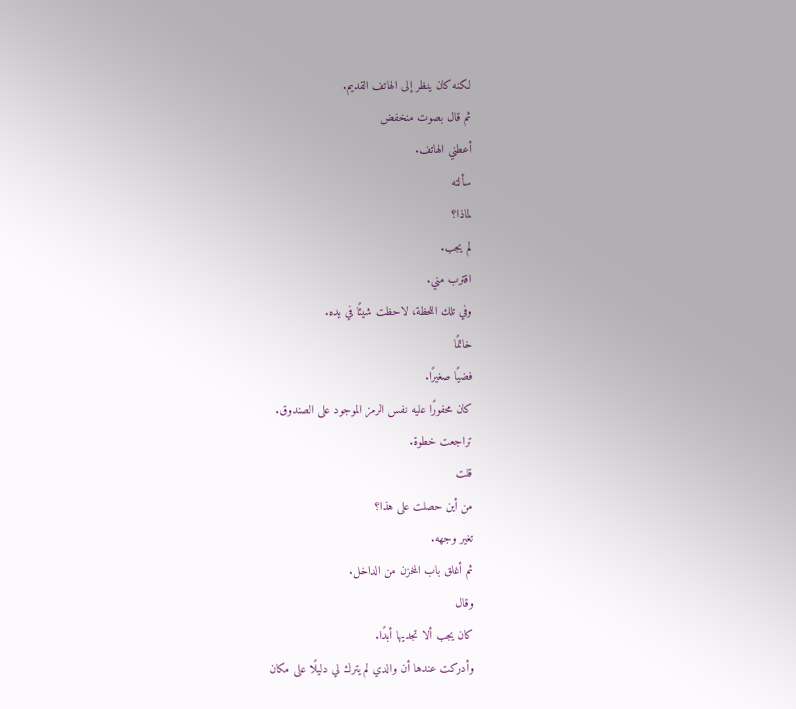لكنه كان ينظر إلى الهاتف القديم.
ثم قال بصوت منخفض
أعطني الهاتف.
سألته
لماذا؟
لم يجب.
اقترب مني.
وفي تلك اللحظة، لاحظت شيئًا في يده.
خاتمًا
فضيًا صغيرًا.
كان محفورًا عليه نفس الرمز الموجود على الصندوق.
تراجعت خطوة.
قلت
من أين حصلت على هذا؟
تغير وجهه.
ثم أغلق باب المخزن من الداخل.
وقال
كان يجب ألا تجديها أبدًا.
وأدركت عندها أن والدي لم يترك لي دليلًا على مكان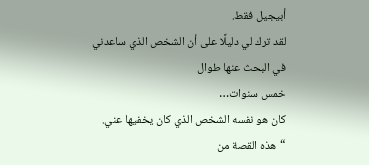أبيجيل فقط.
لقد ترك لي دليلًا على أن الشخص الذي ساعدني في البحث عنها طوال
خمس سنوات…
كان هو نفسه الشخص الذي كان يخفيها عني.
“هذه القصة من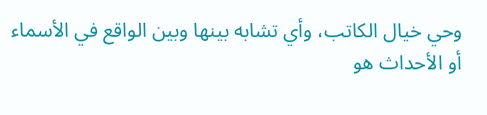وحي خيال الكاتب، وأي تشابه بينها وبين الواقع في الأسماء أو الأحداث هو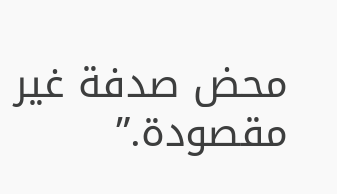محض صدفة غير مقصودة.”